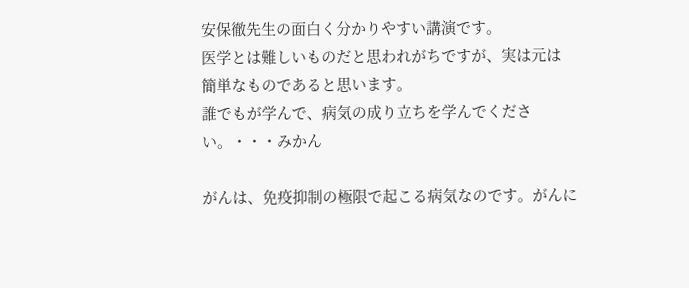安保徹先生の面白く分かりやすい講演です。
医学とは難しいものだと思われがちですが、実は元は
簡単なものであると思います。
誰でもが学んで、病気の成り立ちを学んでください。・・・みかん

がんは、免疫抑制の極限で起こる病気なのです。がんに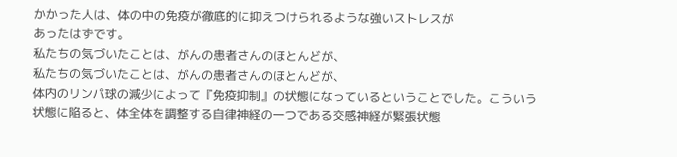かかった人は、体の中の免疫が徹底的に抑えつけられるような強いストレスが
あったはずです。
私たちの気づいたことは、がんの患者さんのほとんどが、
私たちの気づいたことは、がんの患者さんのほとんどが、
体内のリンパ球の減少によって『免疫抑制』の状態になっているということでした。こういう状態に陥ると、体全体を調整する自律神経の一つである交感神経が緊張状態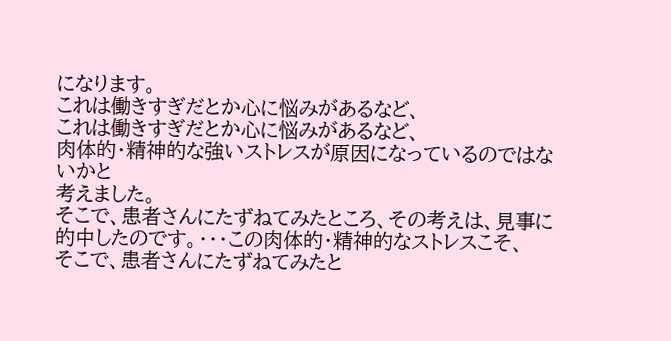になります。
これは働きすぎだとか心に悩みがあるなど、
これは働きすぎだとか心に悩みがあるなど、
肉体的・精神的な強いストレスが原因になっているのではないかと
考えました。
そこで、患者さんにたずねてみたところ、その考えは、見事に的中したのです。・・・この肉体的・精神的なストレスこそ、
そこで、患者さんにたずねてみたと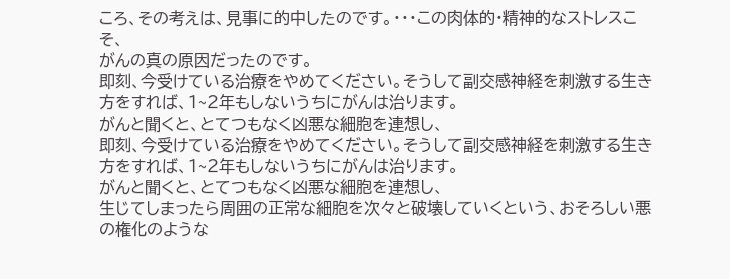ころ、その考えは、見事に的中したのです。・・・この肉体的・精神的なストレスこそ、
がんの真の原因だったのです。
即刻、今受けている治療をやめてください。そうして副交感神経を刺激する生き方をすれば、1~2年もしないうちにがんは治ります。
がんと聞くと、とてつもなく凶悪な細胞を連想し、
即刻、今受けている治療をやめてください。そうして副交感神経を刺激する生き方をすれば、1~2年もしないうちにがんは治ります。
がんと聞くと、とてつもなく凶悪な細胞を連想し、
生じてしまったら周囲の正常な細胞を次々と破壊していくという、おそろしい悪の権化のような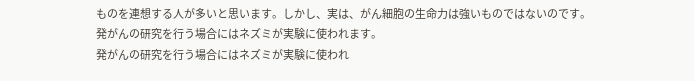ものを連想する人が多いと思います。しかし、実は、がん細胞の生命力は強いものではないのです。
発がんの研究を行う場合にはネズミが実験に使われます。
発がんの研究を行う場合にはネズミが実験に使われ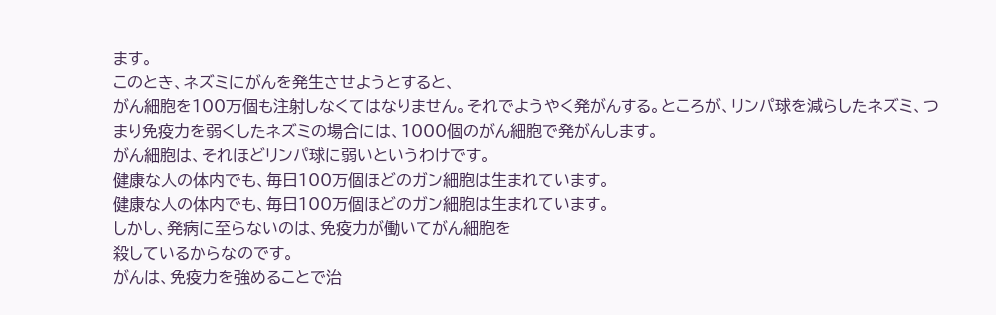ます。
このとき、ネズミにがんを発生させようとすると、
がん細胞を100万個も注射しなくてはなりません。それでようやく発がんする。ところが、リンパ球を減らしたネズミ、つまり免疫力を弱くしたネズミの場合には、1000個のがん細胞で発がんします。
がん細胞は、それほどリンパ球に弱いというわけです。
健康な人の体内でも、毎日100万個ほどのガン細胞は生まれています。
健康な人の体内でも、毎日100万個ほどのガン細胞は生まれています。
しかし、発病に至らないのは、免疫力が働いてがん細胞を
殺しているからなのです。
がんは、免疫力を強めることで治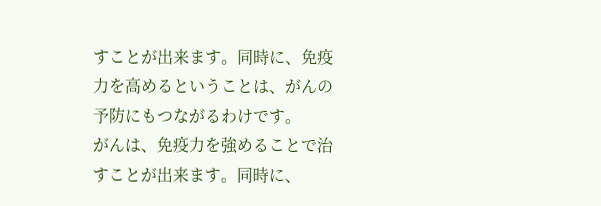すことが出来ます。同時に、免疫力を高めるということは、がんの予防にもつながるわけです。
がんは、免疫力を強めることで治すことが出来ます。同時に、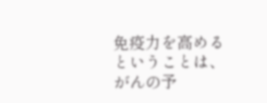免疫力を高めるということは、がんの予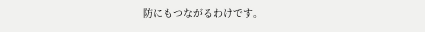防にもつながるわけです。